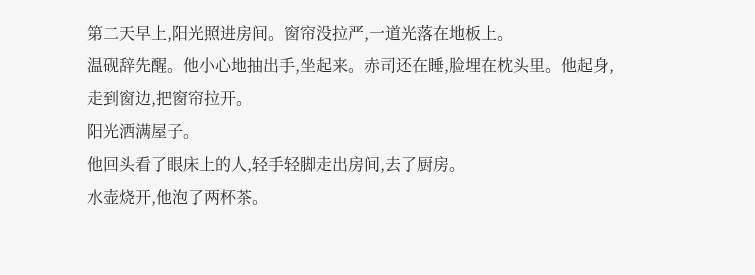第二天早上,阳光照进房间。窗帘没拉严,一道光落在地板上。
温砚辞先醒。他小心地抽出手,坐起来。赤司还在睡,脸埋在枕头里。他起身,走到窗边,把窗帘拉开。
阳光洒满屋子。
他回头看了眼床上的人,轻手轻脚走出房间,去了厨房。
水壶烧开,他泡了两杯茶。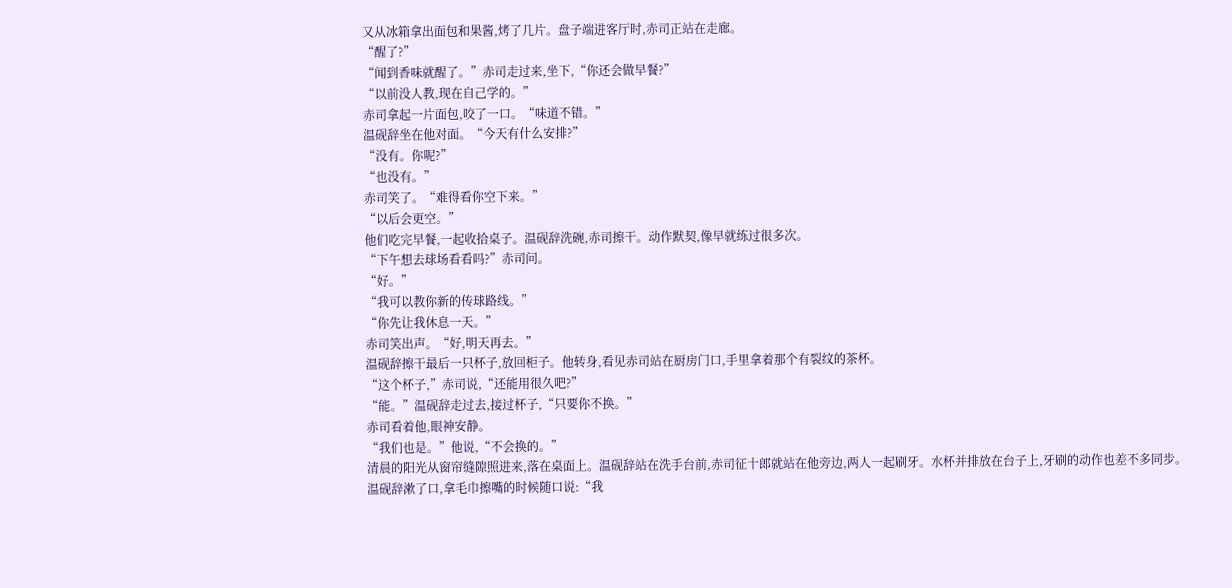又从冰箱拿出面包和果酱,烤了几片。盘子端进客厅时,赤司正站在走廊。
“醒了?”
“闻到香味就醒了。”赤司走过来,坐下,“你还会做早餐?”
“以前没人教,现在自己学的。”
赤司拿起一片面包,咬了一口。“味道不错。”
温砚辞坐在他对面。“今天有什么安排?”
“没有。你呢?”
“也没有。”
赤司笑了。“难得看你空下来。”
“以后会更空。”
他们吃完早餐,一起收拾桌子。温砚辞洗碗,赤司擦干。动作默契,像早就练过很多次。
“下午想去球场看看吗?”赤司问。
“好。”
“我可以教你新的传球路线。”
“你先让我休息一天。”
赤司笑出声。“好,明天再去。”
温砚辞擦干最后一只杯子,放回柜子。他转身,看见赤司站在厨房门口,手里拿着那个有裂纹的茶杯。
“这个杯子,”赤司说,“还能用很久吧?”
“能。”温砚辞走过去,接过杯子,“只要你不换。”
赤司看着他,眼神安静。
“我们也是。”他说,“不会换的。”
清晨的阳光从窗帘缝隙照进来,落在桌面上。温砚辞站在洗手台前,赤司征十郎就站在他旁边,两人一起刷牙。水杯并排放在台子上,牙刷的动作也差不多同步。
温砚辞漱了口,拿毛巾擦嘴的时候随口说:“我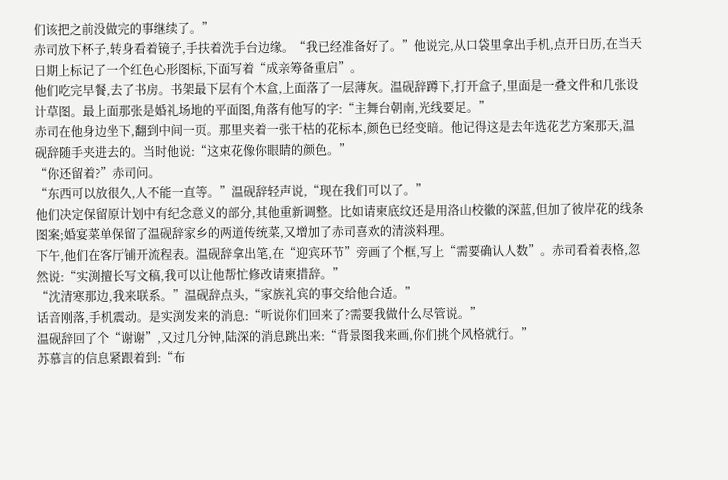们该把之前没做完的事继续了。”
赤司放下杯子,转身看着镜子,手扶着洗手台边缘。“我已经准备好了。”他说完,从口袋里拿出手机,点开日历,在当天日期上标记了一个红色心形图标,下面写着“成亲筹备重启”。
他们吃完早餐,去了书房。书架最下层有个木盒,上面落了一层薄灰。温砚辞蹲下,打开盒子,里面是一叠文件和几张设计草图。最上面那张是婚礼场地的平面图,角落有他写的字:“主舞台朝南,光线要足。”
赤司在他身边坐下,翻到中间一页。那里夹着一张干枯的花标本,颜色已经变暗。他记得这是去年选花艺方案那天,温砚辞随手夹进去的。当时他说:“这束花像你眼睛的颜色。”
“你还留着?”赤司问。
“东西可以放很久,人不能一直等。”温砚辞轻声说,“现在我们可以了。”
他们决定保留原计划中有纪念意义的部分,其他重新调整。比如请柬底纹还是用洛山校徽的深蓝,但加了彼岸花的线条图案;婚宴菜单保留了温砚辞家乡的两道传统菜,又增加了赤司喜欢的清淡料理。
下午,他们在客厅铺开流程表。温砚辞拿出笔,在“迎宾环节”旁画了个框,写上“需要确认人数”。赤司看着表格,忽然说:“实渕擅长写文稿,我可以让他帮忙修改请柬措辞。”
“沈清寒那边,我来联系。”温砚辞点头,“家族礼宾的事交给他合适。”
话音刚落,手机震动。是实渕发来的消息:“听说你们回来了?需要我做什么尽管说。”
温砚辞回了个“谢谢”,又过几分钟,陆深的消息跳出来:“背景图我来画,你们挑个风格就行。”
苏慕言的信息紧跟着到:“布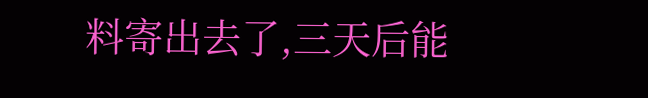料寄出去了,三天后能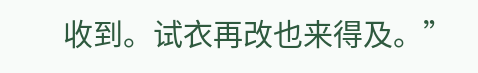收到。试衣再改也来得及。”